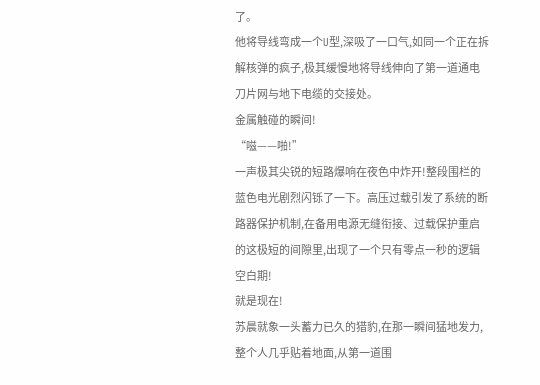了。
他将导线弯成一个U型,深吸了一口气,如同一个正在拆解核弹的疯子,极其缓慢地将导线伸向了第一道通电刀片网与地下电缆的交接处。
金属触碰的瞬间!
“嗞——啪!”
一声极其尖锐的短路爆响在夜色中炸开!整段围栏的蓝色电光剧烈闪铄了一下。高压过载引发了系统的断路器保护机制,在备用电源无缝衔接、过载保护重启的这极短的间隙里,出现了一个只有零点一秒的逻辑空白期!
就是现在!
苏晨就象一头蓄力已久的猎豹,在那一瞬间猛地发力,整个人几乎贴着地面,从第一道围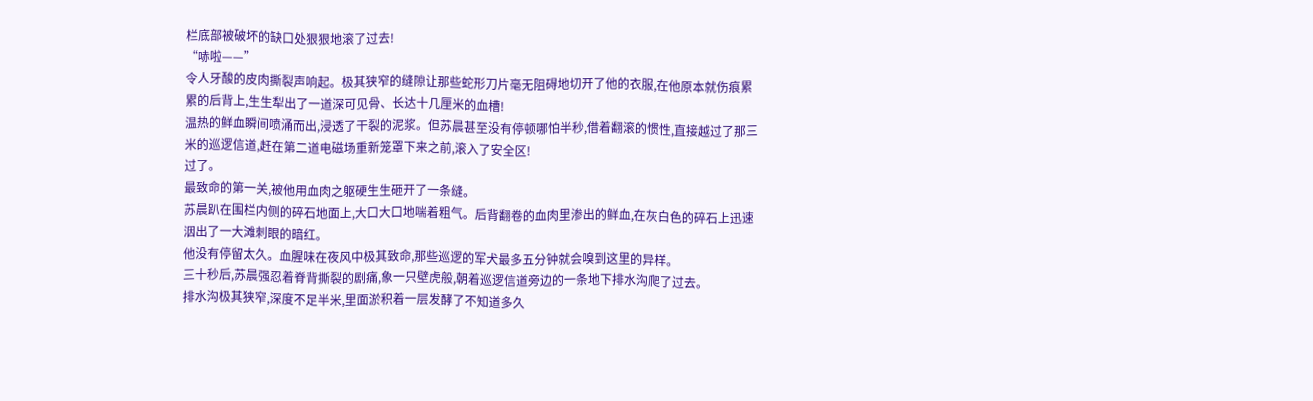栏底部被破坏的缺口处狠狠地滚了过去!
“哧啦——”
令人牙酸的皮肉撕裂声响起。极其狭窄的缝隙让那些蛇形刀片毫无阻碍地切开了他的衣服,在他原本就伤痕累累的后背上,生生犁出了一道深可见骨、长达十几厘米的血槽!
温热的鲜血瞬间喷涌而出,浸透了干裂的泥浆。但苏晨甚至没有停顿哪怕半秒,借着翻滚的惯性,直接越过了那三米的巡逻信道,赶在第二道电磁场重新笼罩下来之前,滚入了安全区!
过了。
最致命的第一关,被他用血肉之躯硬生生砸开了一条缝。
苏晨趴在围栏内侧的碎石地面上,大口大口地喘着粗气。后背翻卷的血肉里渗出的鲜血,在灰白色的碎石上迅速洇出了一大滩刺眼的暗红。
他没有停留太久。血腥味在夜风中极其致命,那些巡逻的军犬最多五分钟就会嗅到这里的异样。
三十秒后,苏晨强忍着脊背撕裂的剧痛,象一只壁虎般,朝着巡逻信道旁边的一条地下排水沟爬了过去。
排水沟极其狭窄,深度不足半米,里面淤积着一层发酵了不知道多久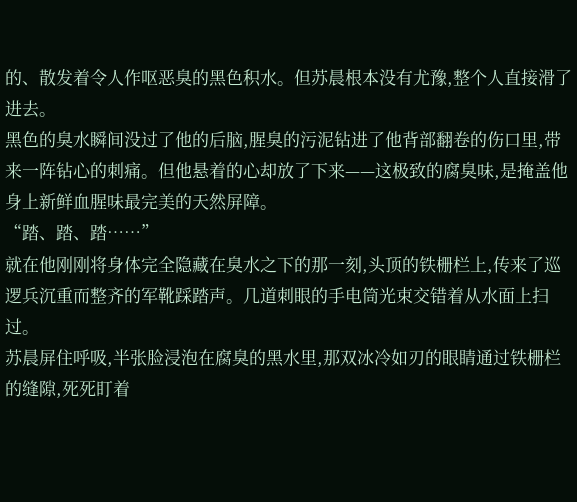的、散发着令人作呕恶臭的黑色积水。但苏晨根本没有尤豫,整个人直接滑了进去。
黑色的臭水瞬间没过了他的后脑,腥臭的污泥钻进了他背部翻卷的伤口里,带来一阵钻心的刺痛。但他悬着的心却放了下来——这极致的腐臭味,是掩盖他身上新鲜血腥味最完美的天然屏障。
“踏、踏、踏……”
就在他刚刚将身体完全隐藏在臭水之下的那一刻,头顶的铁栅栏上,传来了巡逻兵沉重而整齐的军靴踩踏声。几道刺眼的手电筒光束交错着从水面上扫过。
苏晨屏住呼吸,半张脸浸泡在腐臭的黑水里,那双冰冷如刃的眼睛通过铁栅栏的缝隙,死死盯着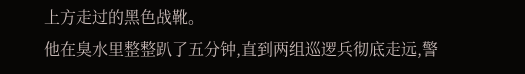上方走过的黑色战靴。
他在臭水里整整趴了五分钟,直到两组巡逻兵彻底走远,警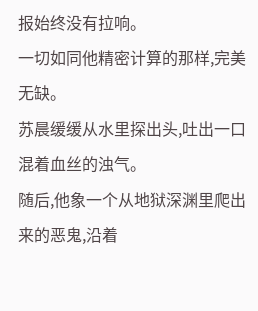报始终没有拉响。
一切如同他精密计算的那样,完美无缺。
苏晨缓缓从水里探出头,吐出一口混着血丝的浊气。
随后,他象一个从地狱深渊里爬出来的恶鬼,沿着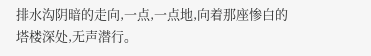排水沟阴暗的走向,一点,一点地,向着那座惨白的塔楼深处,无声潜行。